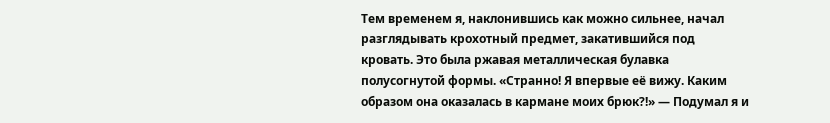Тем временем я, наклонившись как можно сильнее, начал разглядывать крохотный предмет, закатившийся под кровать. Это была ржавая металлическая булавка полусогнутой формы. «Странно! Я впервые её вижу. Каким образом она оказалась в кармане моих брюк?!» — Подумал я и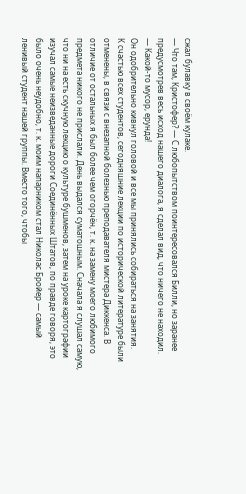сжал булавку в своём кулаке.
— Что там, Кристофер? — С любопытством поинтересовался Билли, но заранее предусмотрев весь исход нашего диалога, я сделал вид, что ничего не находил.
— Какой-то мусор, ерунда!
Он одобрительно кивнул головой и все мы принялись собираться на занятия.
К счастью всех студентов, сегодняшние лекции по исторической литературе были отменены, в связи с внезапной болезнью преподавателя мистера Диккенса. В отличие от остальных я был более чем огорчён, т. к. на замену моего любимого предмета никого не прислали. День выдался суматошным. Сначала я слушал самую, что ни на есть скучную лекцию о культуре бушменов, затем на уроке картографии изучал самые неизведанные дороги Соединённых Штатов, по правде говоря, это было очень неудобно, т. к. моим напарником стал Николас Бройер — самый ленивый студент нашей группы. Вместо того, чтобы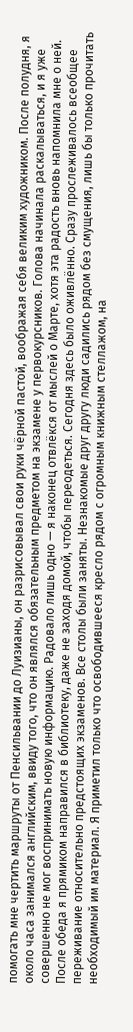помогать мне чертить маршруты от Пенсильвании до Луизианы, он разрисовывал свои руки чёрной пастой, воображая себя великим художником. После полудня, я около часа занимался английским, ввиду того, что он являлся обязательным предметом на экзамене у первокурсников. Голова начинала раскалываться, и я уже совершенно не мог воспринимать новую информацию. Радовало лишь одно — я наконец отвлёкся от мыслей о Марте, хотя эта радость вновь напомнила мне о ней. После обеда я прямиком направился в библиотеку, даже не заходя домой, чтобы переодеться. Сегодня здесь было оживлённо. Сразу прослеживалось всеобщее переживание относительно предстоящих экзаменов. Все столы были заняты. Незнакомые друг другу люди садились рядом без смущения, лишь бы только прочитать необходимый им материал. Я приметил только что освободившееся кресло рядом с огромным книжным стеллажом, на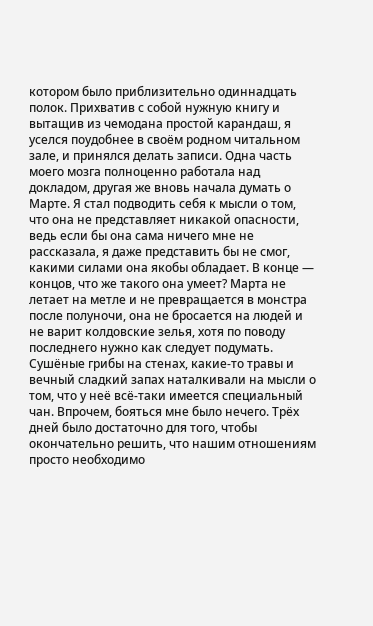котором было приблизительно одиннадцать полок. Прихватив с собой нужную книгу и вытащив из чемодана простой карандаш, я уселся поудобнее в своём родном читальном зале, и принялся делать записи. Одна часть моего мозга полноценно работала над докладом, другая же вновь начала думать о Марте. Я стал подводить себя к мысли о том, что она не представляет никакой опасности, ведь если бы она сама ничего мне не рассказала, я даже представить бы не смог, какими силами она якобы обладает. В конце — концов, что же такого она умеет? Марта не летает на метле и не превращается в монстра после полуночи, она не бросается на людей и не варит колдовские зелья, хотя по поводу последнего нужно как следует подумать. Сушёные грибы на стенах, какие-то травы и вечный сладкий запах наталкивали на мысли о том, что у неё всё-таки имеется специальный чан. Впрочем, бояться мне было нечего. Трёх дней было достаточно для того, чтобы окончательно решить, что нашим отношениям просто необходимо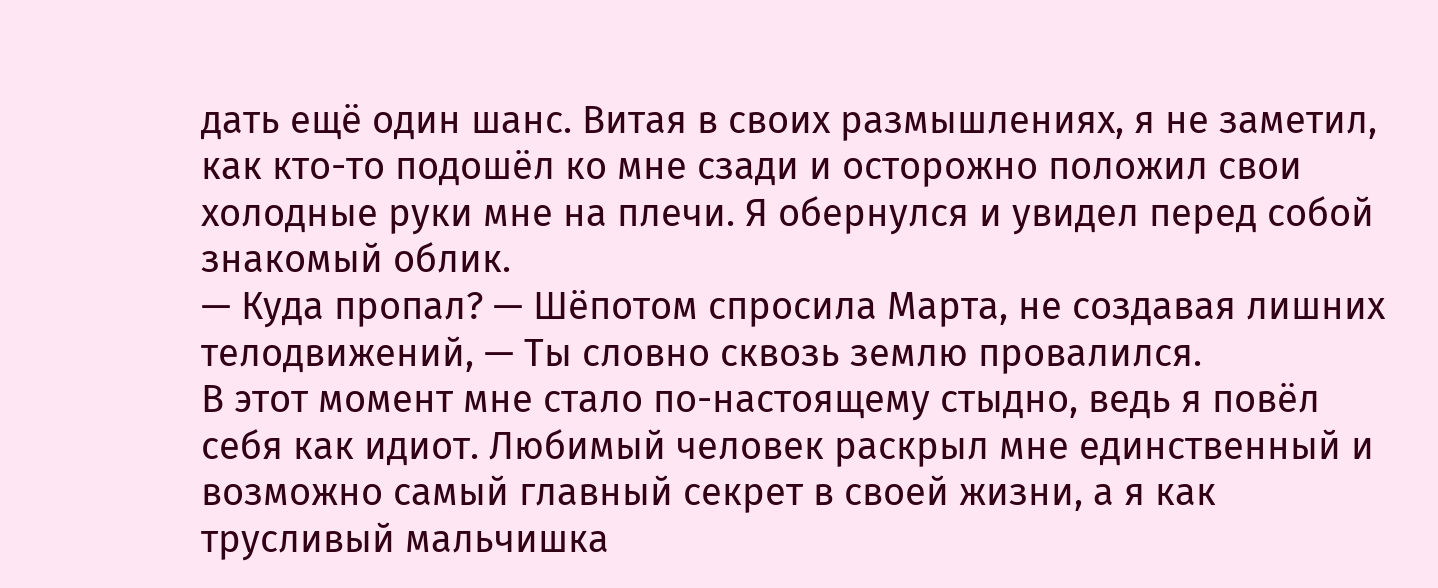дать ещё один шанс. Витая в своих размышлениях, я не заметил, как кто-то подошёл ко мне сзади и осторожно положил свои холодные руки мне на плечи. Я обернулся и увидел перед собой знакомый облик.
— Куда пропал? — Шёпотом спросила Марта, не создавая лишних телодвижений, — Ты словно сквозь землю провалился.
В этот момент мне стало по-настоящему стыдно, ведь я повёл себя как идиот. Любимый человек раскрыл мне единственный и возможно самый главный секрет в своей жизни, а я как трусливый мальчишка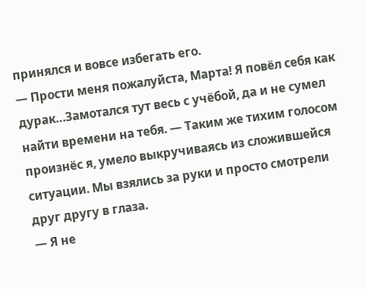принялся и вовсе избегать его.
— Прости меня пожалуйста, Марта! Я повёл себя как дурак…Замотался тут весь с учёбой, да и не сумел найти времени на тебя. — Таким же тихим голосом произнёс я, умело выкручиваясь из сложившейся ситуации. Мы взялись за руки и просто смотрели друг другу в глаза.
— Я не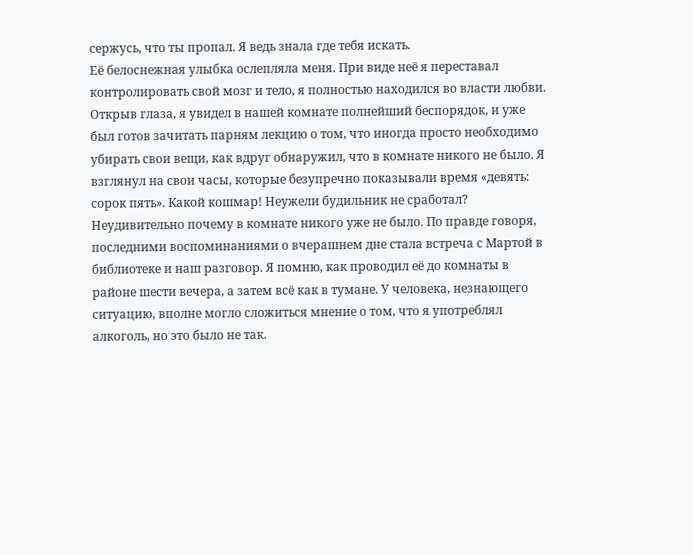сержусь, что ты пропал. Я ведь знала где тебя искать.
Её белоснежная улыбка ослепляла меня. При виде неё я переставал контролировать свой мозг и тело, я полностью находился во власти любви.
Открыв глаза, я увидел в нашей комнате полнейший беспорядок, и уже был готов зачитать парням лекцию о том, что иногда просто необходимо убирать свои вещи, как вдруг обнаружил, что в комнате никого не было. Я взглянул на свои часы, которые безупречно показывали время «девять: сорок пять». Какой кошмар! Неужели будильник не сработал? Неудивительно почему в комнате никого уже не было. По правде говоря, последними воспоминаниями о вчерашнем дне стала встреча с Мартой в библиотеке и наш разговор. Я помню, как проводил её до комнаты в районе шести вечера, а затем всё как в тумане. У человека, незнающего ситуацию, вполне могло сложиться мнение о том, что я употреблял алкоголь, но это было не так.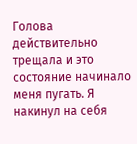Голова действительно трещала и это состояние начинало меня пугать. Я накинул на себя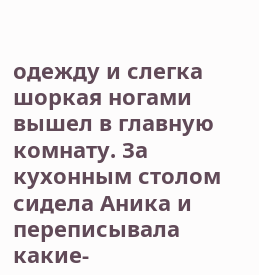одежду и слегка шоркая ногами вышел в главную комнату. За кухонным столом сидела Аника и переписывала какие-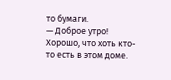то бумаги.
— Доброе утро! Хорошо, что хоть кто-то есть в этом доме.